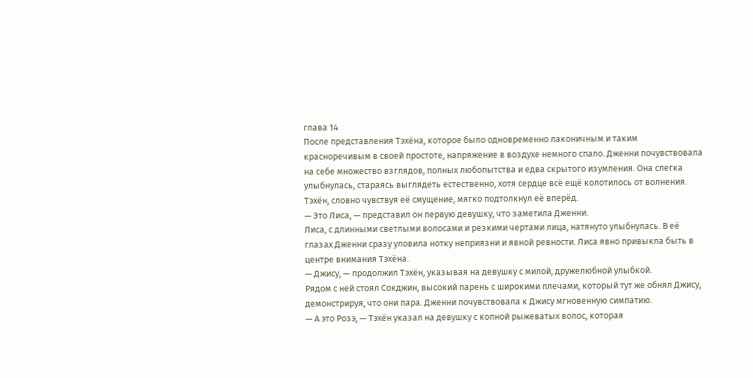глава 14
После представления Тэхёна, которое было одновременно лаконичным и таким красноречивым в своей простоте, напряжение в воздухе немного спало. Дженни почувствовала на себе множество взглядов, полных любопытства и едва скрытого изумления. Она слегка улыбнулась, стараясь выглядеть естественно, хотя сердце всё ещё колотилось от волнения.
Тэхён, словно чувствуя её смущение, мягко подтолкнул её вперёд.
— Это Лиса, — представил он первую девушку, что заметила Дженни.
Лиса, с длинными светлыми волосами и резкими чертами лица, натянуто улыбнулась. В её глазах Дженни сразу уловила нотку неприязни и явной ревности. Лиса явно привыкла быть в центре внимания Тэхёна.
— Джису, — продолжил Тэхён, указывая на девушку с милой, дружелюбной улыбкой.
Рядом с ней стоял Сокджин, высокий парень с широкими плечами, который тут же обнял Джису, демонстрируя, что они пара. Дженни почувствовала к Джису мгновенную симпатию.
— А это Розэ, — Тэхён указал на девушку с копной рыжеватых волос, которая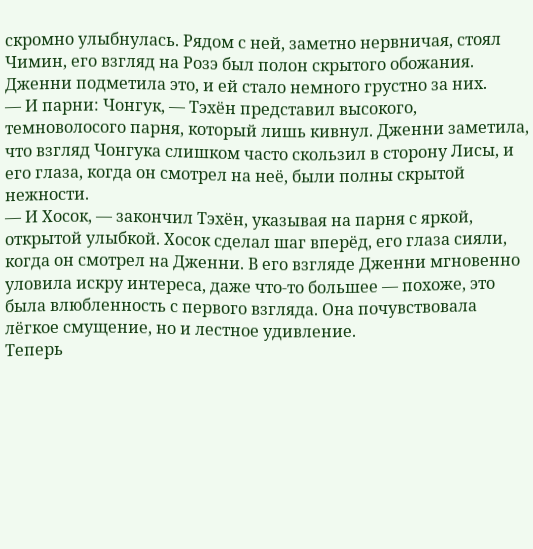скромно улыбнулась. Рядом с ней, заметно нервничая, стоял Чимин, его взгляд на Розэ был полон скрытого обожания. Дженни подметила это, и ей стало немного грустно за них.
— И парни: Чонгук, — Тэхён представил высокого, темноволосого парня, который лишь кивнул. Дженни заметила, что взгляд Чонгука слишком часто скользил в сторону Лисы, и его глаза, когда он смотрел на неё, были полны скрытой нежности.
— И Хосок, — закончил Тэхён, указывая на парня с яркой, открытой улыбкой. Хосок сделал шаг вперёд, его глаза сияли, когда он смотрел на Дженни. В его взгляде Дженни мгновенно уловила искру интереса, даже что-то большее — похоже, это была влюбленность с первого взгляда. Она почувствовала лёгкое смущение, но и лестное удивление.
Теперь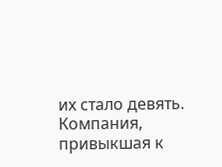их стало девять. Компания, привыкшая к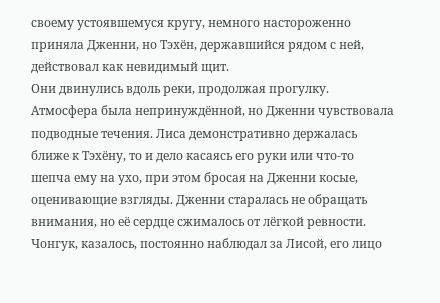своему устоявшемуся кругу, немного настороженно приняла Дженни, но Тэхён, державшийся рядом с ней, действовал как невидимый щит.
Они двинулись вдоль реки, продолжая прогулку. Атмосфера была непринуждённой, но Дженни чувствовала подводные течения. Лиса демонстративно держалась ближе к Тэхёну, то и дело касаясь его руки или что-то шепча ему на ухо, при этом бросая на Дженни косые, оценивающие взгляды. Дженни старалась не обращать внимания, но её сердце сжималось от лёгкой ревности.
Чонгук, казалось, постоянно наблюдал за Лисой, его лицо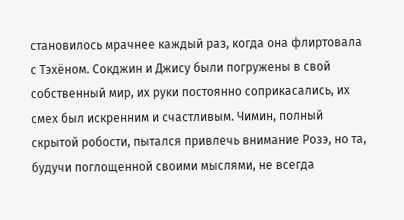становилось мрачнее каждый раз, когда она флиртовала с Тэхёном. Сокджин и Джису были погружены в свой собственный мир, их руки постоянно соприкасались, их смех был искренним и счастливым. Чимин, полный скрытой робости, пытался привлечь внимание Розэ, но та, будучи поглощенной своими мыслями, не всегда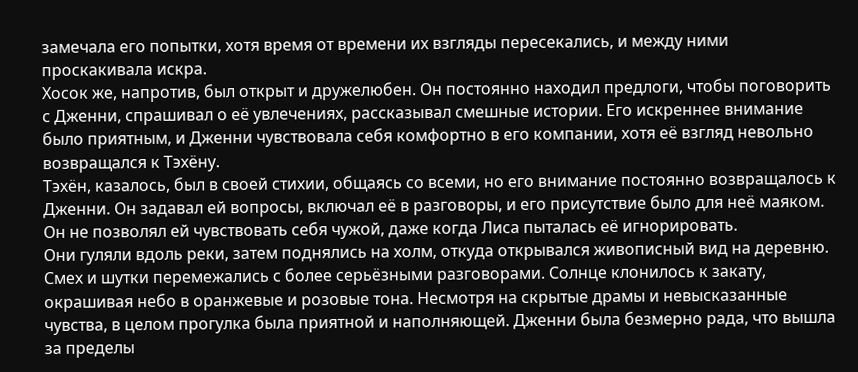замечала его попытки, хотя время от времени их взгляды пересекались, и между ними проскакивала искра.
Хосок же, напротив, был открыт и дружелюбен. Он постоянно находил предлоги, чтобы поговорить с Дженни, спрашивал о её увлечениях, рассказывал смешные истории. Его искреннее внимание было приятным, и Дженни чувствовала себя комфортно в его компании, хотя её взгляд невольно возвращался к Тэхёну.
Тэхён, казалось, был в своей стихии, общаясь со всеми, но его внимание постоянно возвращалось к Дженни. Он задавал ей вопросы, включал её в разговоры, и его присутствие было для неё маяком. Он не позволял ей чувствовать себя чужой, даже когда Лиса пыталась её игнорировать.
Они гуляли вдоль реки, затем поднялись на холм, откуда открывался живописный вид на деревню. Смех и шутки перемежались с более серьёзными разговорами. Солнце клонилось к закату, окрашивая небо в оранжевые и розовые тона. Несмотря на скрытые драмы и невысказанные чувства, в целом прогулка была приятной и наполняющей. Дженни была безмерно рада, что вышла за пределы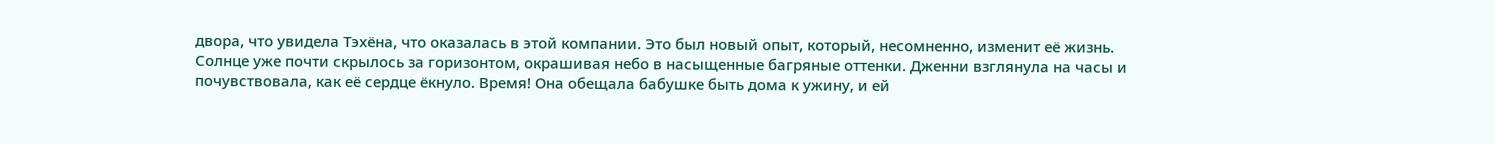двора, что увидела Тэхёна, что оказалась в этой компании. Это был новый опыт, который, несомненно, изменит её жизнь.
Солнце уже почти скрылось за горизонтом, окрашивая небо в насыщенные багряные оттенки. Дженни взглянула на часы и почувствовала, как её сердце ёкнуло. Время! Она обещала бабушке быть дома к ужину, и ей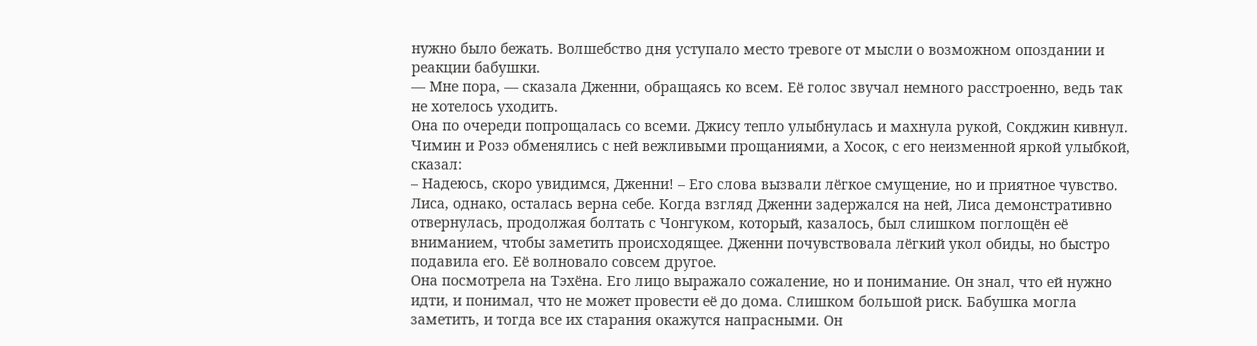нужно было бежать. Волшебство дня уступало место тревоге от мысли о возможном опоздании и реакции бабушки.
— Мне пора, — сказала Дженни, обращаясь ко всем. Её голос звучал немного расстроенно, ведь так не хотелось уходить.
Она по очереди попрощалась со всеми. Джису тепло улыбнулась и махнула рукой, Сокджин кивнул. Чимин и Розэ обменялись с ней вежливыми прощаниями, а Хосок, с его неизменной яркой улыбкой, сказал:
– Надеюсь, скоро увидимся, Дженни! – Его слова вызвали лёгкое смущение, но и приятное чувство.
Лиса, однако, осталась верна себе. Когда взгляд Дженни задержался на ней, Лиса демонстративно отвернулась, продолжая болтать с Чонгуком, который, казалось, был слишком поглощён её вниманием, чтобы заметить происходящее. Дженни почувствовала лёгкий укол обиды, но быстро подавила его. Её волновало совсем другое.
Она посмотрела на Тэхёна. Его лицо выражало сожаление, но и понимание. Он знал, что ей нужно идти, и понимал, что не может провести её до дома. Слишком большой риск. Бабушка могла заметить, и тогда все их старания окажутся напрасными. Он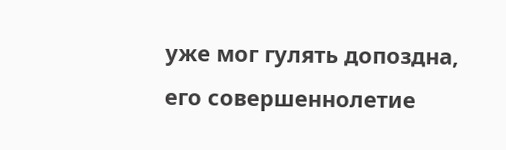уже мог гулять допоздна, его совершеннолетие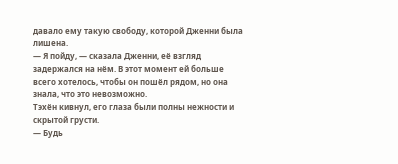давало ему такую свободу, которой Дженни была лишена.
— Я пойду, — сказала Дженни, её взгляд задержался на нём. В этот момент ей больше всего хотелось, чтобы он пошёл рядом, но она знала, что это невозможно.
Тэхён кивнул, его глаза были полны нежности и скрытой грусти.
— Будь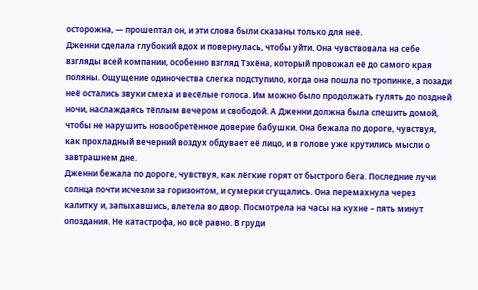осторожна, — прошептал он, и эти слова были сказаны только для неё.
Дженни сделала глубокий вдох и повернулась, чтобы уйти. Она чувствовала на себе взгляды всей компании, особенно взгляд Тэхёна, который провожал её до самого края поляны. Ощущение одиночества слегка подступило, когда она пошла по тропинке, а позади неё остались звуки смеха и весёлые голоса. Им можно было продолжать гулять до поздней ночи, наслаждаясь тёплым вечером и свободой. А Дженни должна была спешить домой, чтобы не нарушить новообретённое доверие бабушки. Она бежала по дороге, чувствуя, как прохладный вечерний воздух обдувает её лицо, и в голове уже крутились мысли о завтрашнем дне.
Дженни бежала по дороге, чувствуя, как лёгкие горят от быстрого бега. Последние лучи солнца почти исчезли за горизонтом, и сумерки сгущались. Она перемахнула через калитку и, запыхавшись, влетела во двор. Посмотрела на часы на кухне – пять минут опоздания. Не катастрофа, но всё равно. В груди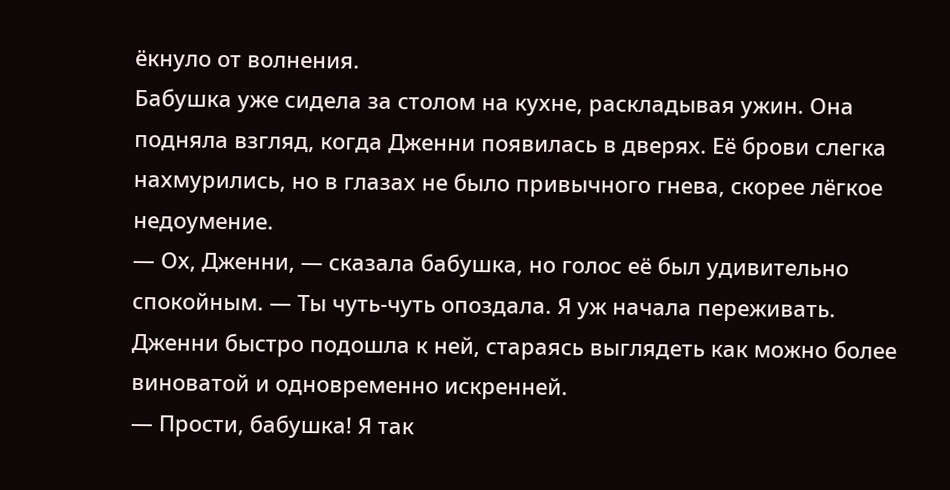ёкнуло от волнения.
Бабушка уже сидела за столом на кухне, раскладывая ужин. Она подняла взгляд, когда Дженни появилась в дверях. Её брови слегка нахмурились, но в глазах не было привычного гнева, скорее лёгкое недоумение.
— Ох, Дженни, — сказала бабушка, но голос её был удивительно спокойным. — Ты чуть-чуть опоздала. Я уж начала переживать.
Дженни быстро подошла к ней, стараясь выглядеть как можно более виноватой и одновременно искренней.
— Прости, бабушка! Я так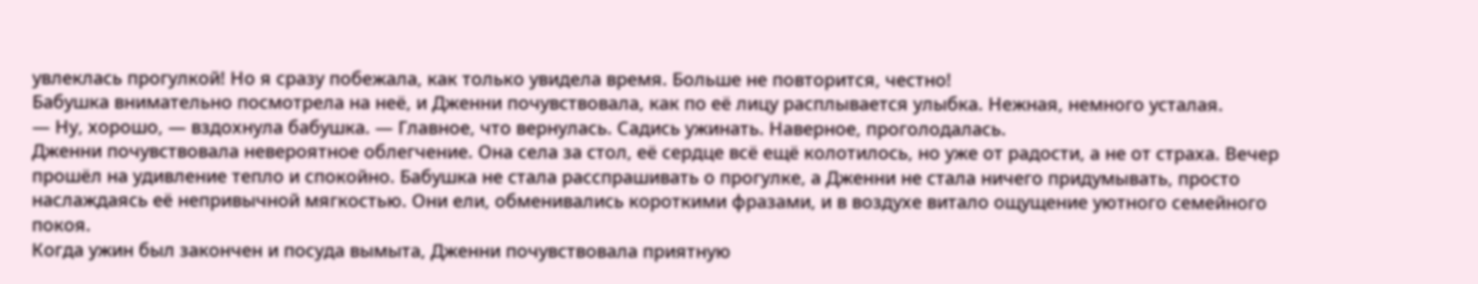увлеклась прогулкой! Но я сразу побежала, как только увидела время. Больше не повторится, честно!
Бабушка внимательно посмотрела на неё, и Дженни почувствовала, как по её лицу расплывается улыбка. Нежная, немного усталая.
— Ну, хорошо, — вздохнула бабушка. — Главное, что вернулась. Садись ужинать. Наверное, проголодалась.
Дженни почувствовала невероятное облегчение. Она села за стол, её сердце всё ещё колотилось, но уже от радости, а не от страха. Вечер прошёл на удивление тепло и спокойно. Бабушка не стала расспрашивать о прогулке, а Дженни не стала ничего придумывать, просто наслаждаясь её непривычной мягкостью. Они ели, обменивались короткими фразами, и в воздухе витало ощущение уютного семейного покоя.
Когда ужин был закончен и посуда вымыта, Дженни почувствовала приятную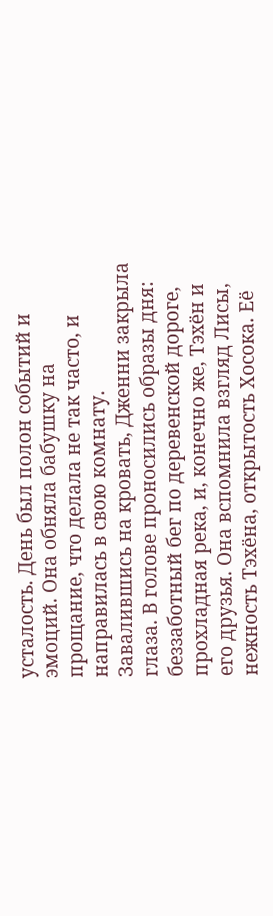усталость. День был полон событий и эмоций. Она обняла бабушку на прощание, что делала не так часто, и направилась в свою комнату.
Завалившись на кровать, Дженни закрыла глаза. В голове проносились образы дня: беззаботный бег по деревенской дороге, прохладная река, и, конечно же, Тэхён и его друзья. Она вспомнила взгляд Лисы, нежность Тэхёна, открытость Хосока. Её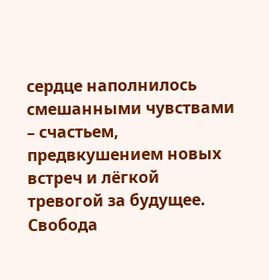сердце наполнилось смешанными чувствами – счастьем, предвкушением новых встреч и лёгкой тревогой за будущее. Свобода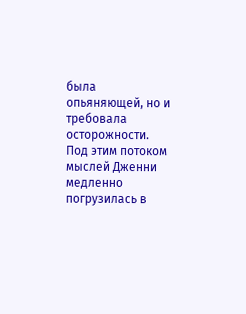была опьяняющей, но и требовала осторожности. Под этим потоком мыслей Дженни медленно погрузилась в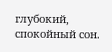глубокий, спокойный сон.